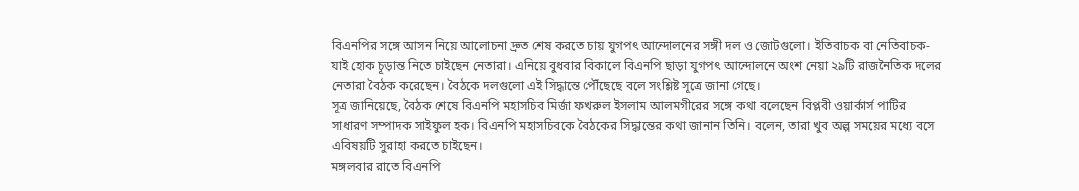বিএনপির সঙ্গে আসন নিয়ে আলোচনা দ্রুত শেষ করতে চায় যুগপৎ আন্দোলনের সঙ্গী দল ও জোটগুলো। ইতিবাচক বা নেতিবাচক-যাই হোক চূড়ান্ত নিতে চাইছেন নেতারা। এনিয়ে বুধবার বিকালে বিএনপি ছাড়া যুগপৎ আন্দোলনে অংশ নেয়া ২৯টি রাজনৈতিক দলের নেতারা বৈঠক করেছেন। বৈঠকে দলগুলো এই সিদ্ধান্তে পৌঁছেছে বলে সংশ্লিষ্ট সূত্রে জানা গেছে।
সূত্র জানিয়েছে, বৈঠক শেষে বিএনপি মহাসচিব মির্জা ফখরুল ইসলাম আলমগীরের সঙ্গে কথা বলেছেন বিপ্লবী ওয়ার্কার্স পাটির সাধারণ সম্পাদক সাইফুল হক। বিএনপি মহাসচিবকে বৈঠকের সিদ্ধান্তের কথা জানান তিনি। বলেন, তারা খুব অল্প সময়ের মধ্যে বসে এবিষয়টি সুরাহা করতে চাইছেন।
মঙ্গলবার রাতে বিএনপি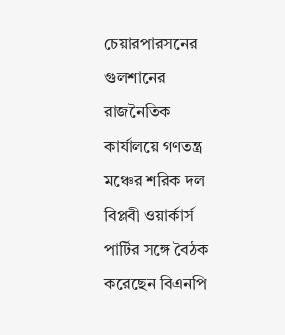চেয়ারপারসনের গুলশানের রাজনৈতিক কার্যালয়ে গণতন্ত্র মঞ্চের শরিক দল বিপ্লবী ওয়ার্কার্স পার্টির সঙ্গে বৈঠক করেছেন বিএনপি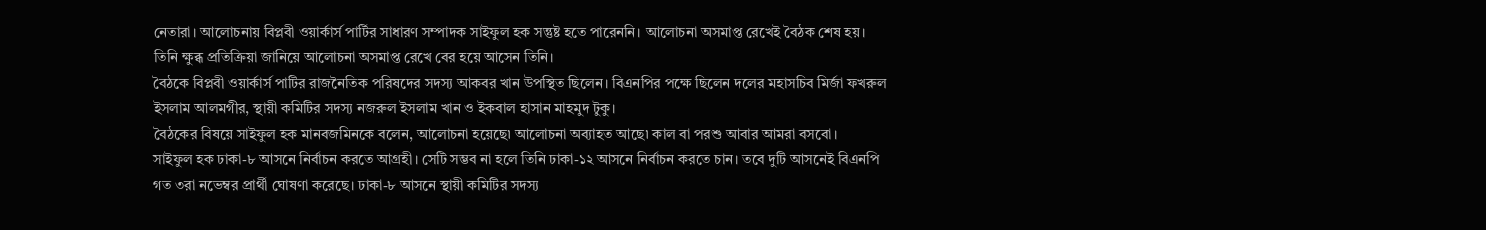নেতারা। আলোচনায় বিপ্লবী ওয়ার্কার্স পার্টির সাধারণ সম্পাদক সাইফুল হক সন্তুষ্ট হতে পারেননি। আলোচনা অসমাপ্ত রেখেই বৈঠক শেষ হয়।
তিনি ক্ষুব্ধ প্রতিক্রিয়া জানিয়ে আলোচনা অসমাপ্ত রেখে বের হয়ে আসেন তিনি।
বৈঠকে বিপ্লবী ওয়ার্কার্স পাটির রাজনৈতিক পরিষদের সদস্য আকবর খান উপস্থিত ছিলেন। বিএনপির পক্ষে ছিলেন দলের মহাসচিব মির্জা ফখরুল ইসলাম আলমগীর, স্থায়ী কমিটির সদস্য নজরুল ইসলাম খান ও ইকবাল হাসান মাহমুদ টুকু।
বৈঠকের বিষয়ে সাইফুল হক মানবজমিনকে বলেন, আলোচনা হয়েছে৷ আলোচনা অব্যাহত আছে৷ কাল বা পরশু আবার আমরা বসবো।
সাইফুল হক ঢাকা-৮ আসনে নির্বাচন করতে আগ্রহী। সেটি সম্ভব না হলে তিনি ঢাকা-১২ আসনে নির্বাচন করতে চান। তবে দুটি আসনেই বিএনপি গত ৩রা নভেম্বর প্রার্থী ঘোষণা করেছে। ঢাকা-৮ আসনে স্থায়ী কমিটির সদস্য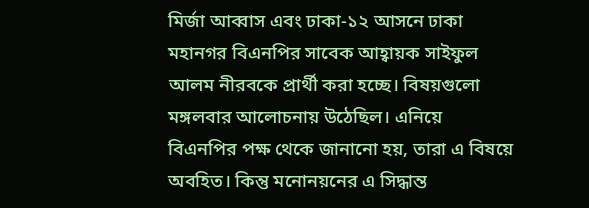মির্জা আব্বাস এবং ঢাকা-১২ আসনে ঢাকা মহানগর বিএনপির সাবেক আহ্বায়ক সাইফুল আলম নীরবকে প্রার্থী করা হচ্ছে। বিষয়গুলো মঙ্গলবার আলোচনায় উঠেছিল। এনিয়ে বিএনপির পক্ষ থেকে জানানো হয়, তারা এ বিষয়ে অবহিত। কিন্তু মনোনয়নের এ সিদ্ধান্ত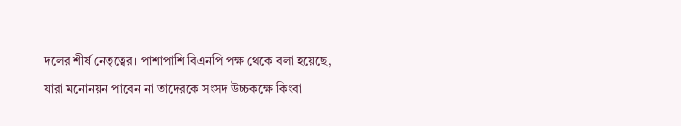দলের শীর্ষ নেতৃত্বের। পাশাপাশি বিএনপি পক্ষ থেকে বলা হয়েছে, যারা মনোনয়ন পাবেন না তাদেরকে সংসদ উচ্চকক্ষে কিংবা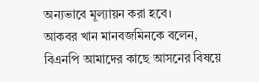অন্যভাবে মূল্যায়ন করা হবে।
আকবর খান মানবজমিনকে বলেন, বিএনপি আমাদের কাছে আসনের বিষয়ে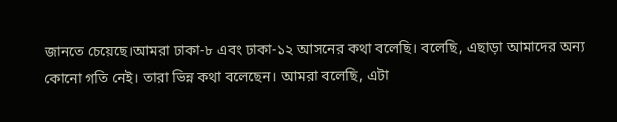জানতে চেয়েছে।আমরা ঢাকা-৮ এবং ঢাকা-১২ আসনের কথা বলেছি। বলেছি, এছাড়া আমাদের অন্য কোনো গতি নেই। তারা ভিন্ন কথা বলেছেন। আমরা বলেছি, এটা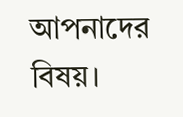আপনাদের বিষয়।